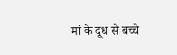मां के दूध से बच्चे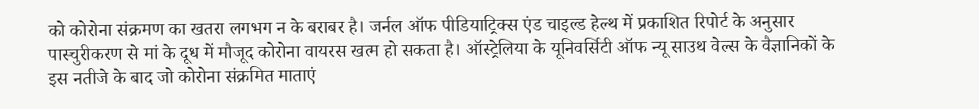को कोरोना संक्रमण का खतरा लगभग न के बराबर है। जर्नल ऑफ पीडियाट्रिक्स एंड चाइल्ड हेल्थ में प्रकाशित रिपोर्ट के अनुसार पास्चुरीकरण से मां के दूध में मौजूद कोरोना वायरस खत्म हो सकता है। ऑस्ट्रेलिया के यूनिवर्सिटी ऑफ न्यू साउथ वेल्स के वैज्ञानिकों के इस नतीजे के बाद जो कोरोना संक्रमित माताएं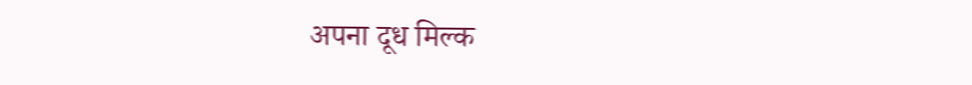अपना दूध मिल्क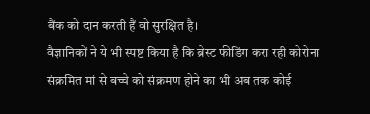बैंक को दान करती हैं वो सुरक्षित है।
वैज्ञानिकों ने ये भी स्पष्ट किया है कि ब्रेस्ट फीडिंग करा रही कोरोना संक्रमित मां से बच्चे को संक्रमण होने का भी अब तक कोई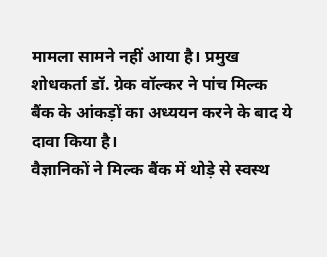मामला सामने नहीं आया है। प्रमुख शोधकर्ता डॉ. ग्रेक वॉल्कर ने पांच मिल्क बैंक के आंकड़ों का अध्ययन करने के बाद ये दावा किया है।
वैज्ञानिकों ने मिल्क बैंक में थोड़े से स्वस्थ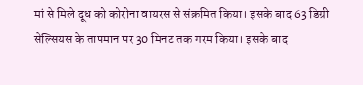मां से मिले दूध को कोरोना वायरस से संक्रमित किया। इसके बाद 63 डिग्री सेल्सियस के तापमान पर 30 मिनट तक गरम किया। इसके बाद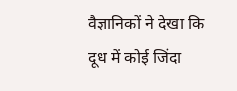वैज्ञानिकों ने देखा कि दूध में कोई जिंदा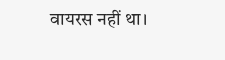वायरस नहीं था।